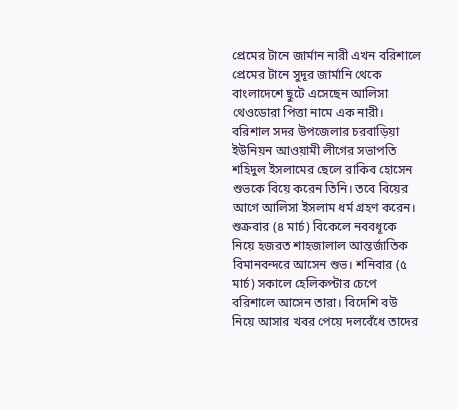প্রেমের টানে জার্মান নারী এখন বরিশালে
প্রেমের টানে সুদূর জার্মানি থেকে বাংলাদেশে ছুটে এসেছেন আলিসা থেওডোরা পিত্তা নামে এক নারী। বরিশাল সদর উপজেলার চরবাড়িয়া ইউনিয়ন আওয়ামী লীগের সভাপতি শহিদুল ইসলামের ছেলে রাকিব হোসেন শুভকে বিয়ে করেন তিনি। তবে বিয়ের আগে আলিসা ইসলাম ধর্ম গ্রহণ করেন।
শুক্রবার (৪ মার্চ) বিকেলে নববধূকে নিয়ে হজরত শাহজালাল আন্তর্জাতিক বিমানবন্দরে আসেন শুভ। শনিবার (৫ মার্চ) সকালে হেলিকপ্টার চেপে বরিশালে আসেন তারা। বিদেশি বউ নিয়ে আসার খবর পেয়ে দলবেঁধে তাদের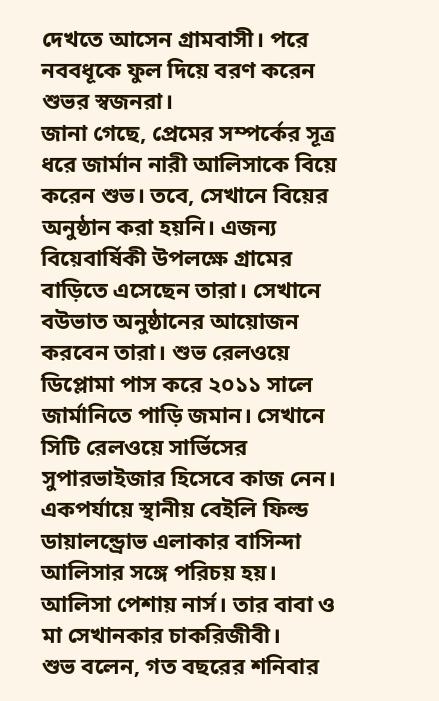দেখতে আসেন গ্রামবাসী। পরে নববধূকে ফুল দিয়ে বরণ করেন শুভর স্বজনরা।
জানা গেছে, প্রেমের সম্পর্কের সূত্র ধরে জার্মান নারী আলিসাকে বিয়ে করেন শুভ। তবে, সেখানে বিয়ের অনুষ্ঠান করা হয়নি। এজন্য বিয়েবার্ষিকী উপলক্ষে গ্রামের বাড়িতে এসেছেন তারা। সেখানে বউভাত অনুষ্ঠানের আয়োজন করবেন তারা। শুভ রেলওয়ে ডিপ্লোমা পাস করে ২০১১ সালে জার্মানিতে পাড়ি জমান। সেখানে সিটি রেলওয়ে সার্ভিসের সুপারভাইজার হিসেবে কাজ নেন। একপর্যায়ে স্থানীয় বেইলি ফিল্ড ডায়ালন্ড্রোভ এলাকার বাসিন্দা আলিসার সঙ্গে পরিচয় হয়। আলিসা পেশায় নার্স। তার বাবা ও মা সেখানকার চাকরিজীবী।
শুভ বলেন, গত বছরের শনিবার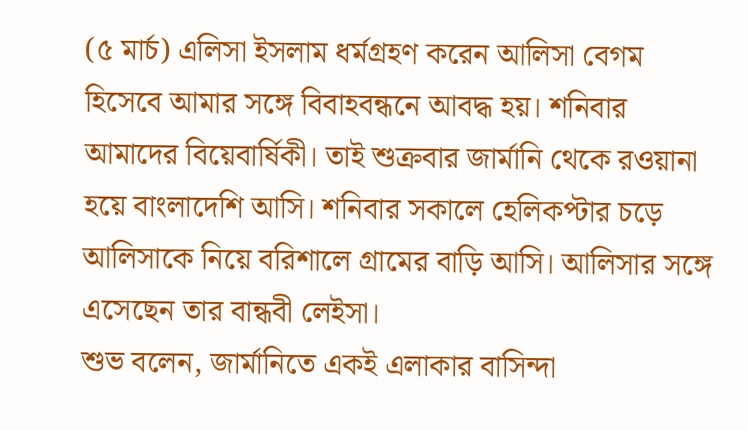(৫ মার্চ) এলিসা ইসলাম ধর্মগ্রহণ করেন আলিসা বেগম হিসেবে আমার সঙ্গে বিবাহবন্ধনে আবদ্ধ হয়। শনিবার আমাদের বিয়েবার্ষিকী। তাই শুক্রবার জার্মানি থেকে রওয়ানা হয়ে বাংলাদেশি আসি। শনিবার সকালে হেলিকপ্টার চড়ে আলিসাকে নিয়ে বরিশালে গ্রামের বাড়ি আসি। আলিসার সঙ্গে এসেছেন তার বান্ধবী লেইসা।
শুভ বলেন, জার্মানিতে একই এলাকার বাসিন্দা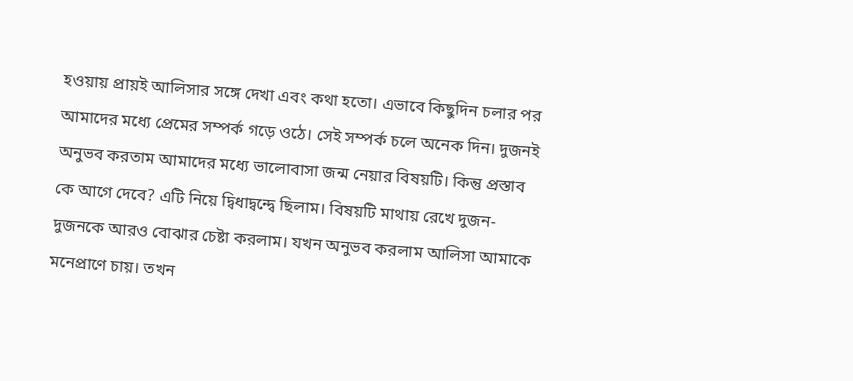হওয়ায় প্রায়ই আলিসার সঙ্গে দেখা এবং কথা হতো। এভাবে কিছুদিন চলার পর আমাদের মধ্যে প্রেমের সম্পর্ক গড়ে ওঠে। সেই সম্পর্ক চলে অনেক দিন। দুজনই অনুভব করতাম আমাদের মধ্যে ভালোবাসা জন্ম নেয়ার বিষয়টি। কিন্তু প্রস্তাব কে আগে দেবে? এটি নিয়ে দ্বিধাদ্বন্দ্বে ছিলাম। বিষয়টি মাথায় রেখে দুজন-দুজনকে আরও বোঝার চেষ্টা করলাম। যখন অনুভব করলাম আলিসা আমাকে মনেপ্রাণে চায়। তখন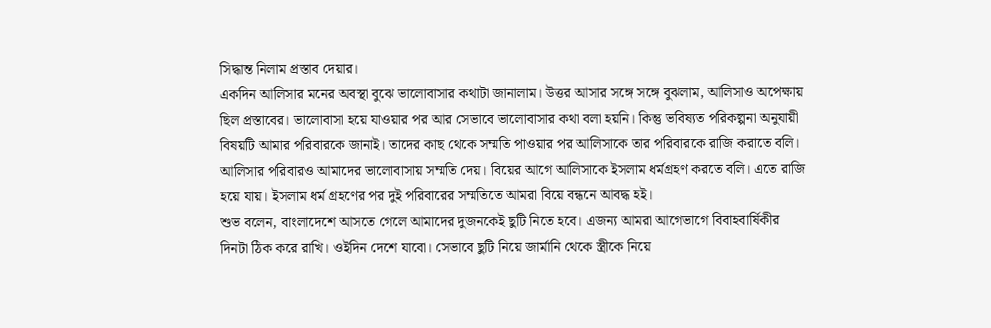সিদ্ধান্ত নিলাম প্রস্তাব দেয়ার।
একদিন আলিসার মনের অবস্থা বুঝে ভালোবাসার কথাটা জানালাম। উত্তর আসার সঙ্গে সঙ্গে বুঝলাম, আলিসাও অপেক্ষায় ছিল প্রস্তাবের। ভালোবাসা হয়ে যাওয়ার পর আর সেভাবে ভালোবাসার কথা বলা হয়নি। কিন্তু ভবিষ্যত পরিকল্পনা অনুযায়ী বিষয়টি আমার পরিবারকে জানাই। তাদের কাছ থেকে সম্মতি পাওয়ার পর আলিসাকে তার পরিবারকে রাজি করাতে বলি। আলিসার পরিবারও আমাদের ভালোবাসায় সম্মতি দেয়। বিয়ের আগে আলিসাকে ইসলাম ধর্মগ্রহণ করতে বলি। এতে রাজি হয়ে যায়। ইসলাম ধর্ম গ্রহণের পর দুই পরিবারের সম্মতিতে আমরা বিয়ে বন্ধনে আবদ্ধ হই।
শুভ বলেন, বাংলাদেশে আসতে গেলে আমাদের দুজনকেই ছুটি নিতে হবে। এজন্য আমরা আগেভাগে বিবাহবার্ষিকীর দিনটা ঠিক করে রাখি। ওইদিন দেশে যাবো। সেভাবে ছুটি নিয়ে জার্মানি থেকে স্ত্রীকে নিয়ে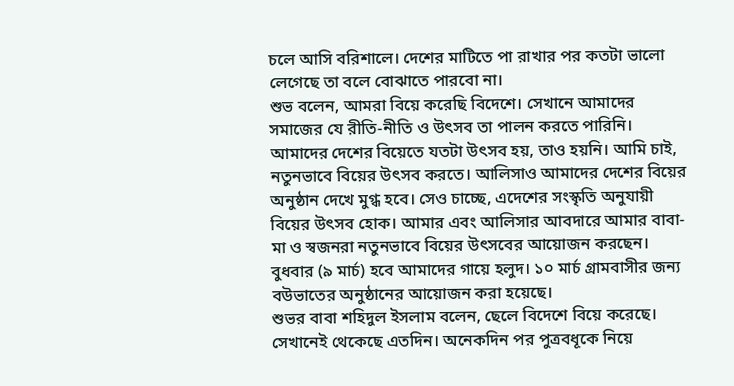চলে আসি বরিশালে। দেশের মাটিতে পা রাখার পর কতটা ভালো লেগেছে তা বলে বোঝাতে পারবো না।
শুভ বলেন, আমরা বিয়ে করেছি বিদেশে। সেখানে আমাদের সমাজের যে রীতি-নীতি ও উৎসব তা পালন করতে পারিনি। আমাদের দেশের বিয়েতে যতটা উৎসব হয়, তাও হয়নি। আমি চাই, নতুনভাবে বিয়ের উৎসব করতে। আলিসাও আমাদের দেশের বিয়ের অনুষ্ঠান দেখে মুগ্ধ হবে। সেও চাচ্ছে, এদেশের সংস্কৃতি অনুযায়ী বিয়ের উৎসব হোক। আমার এবং আলিসার আবদারে আমার বাবা-মা ও স্বজনরা নতুনভাবে বিয়ের উৎসবের আয়োজন করছেন। বুধবার (৯ মার্চ) হবে আমাদের গায়ে হলুদ। ১০ মার্চ গ্রামবাসীর জন্য বউভাতের অনুষ্ঠানের আয়োজন করা হয়েছে।
শুভর বাবা শহিদুল ইসলাম বলেন, ছেলে বিদেশে বিয়ে করেছে। সেখানেই থেকেছে এতদিন। অনেকদিন পর পুত্রবধূকে নিয়ে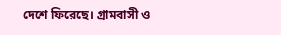দেশে ফিরেছে। গ্রামবাসী ও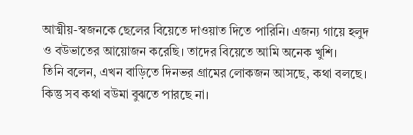আত্মীয়-স্বজনকে ছেলের বিয়েতে দাওয়াত দিতে পারিনি। এজন্য গায়ে হলুদ ও বউভাতের আয়োজন করেছি। তাদের বিয়েতে আমি অনেক খুশি।
তিনি বলেন, এখন বাড়িতে দিনভর গ্রামের লোকজন আসছে, কথা বলছে। কিন্তু সব কথা বউমা বুঝতে পারছে না।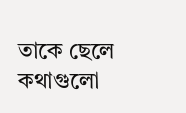তাকে ছেলে কথাগুলো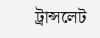ট্রান্সলেট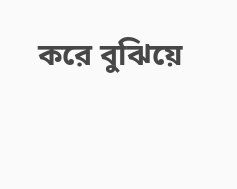করে বুঝিয়ে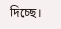দিচ্ছে।